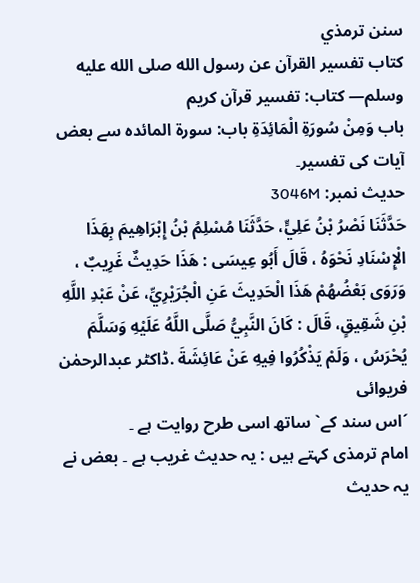سنن ترمذي
كتاب تفسير القرآن عن رسول الله صلى الله عليه وسلم— کتاب: تفسیر قرآن کریم
باب وَمِنْ سُورَةِ الْمَائِدَةِ باب: سورۃ المائدہ سے بعض آیات کی تفسیر۔
حدیث نمبر: 3046M
حَدَّثَنَا نَصْرُ بْنُ عَلِيٍّ، حَدَّثَنَا مُسْلِمُ بْنُ إِبْرَاهِيمَ بِهَذَا الْإِسْنَادِ نَحْوَهُ ، قَالَ أَبُو عِيسَى : هَذَا حَدِيثٌ غَرِيبٌ ، وَرَوَى بَعْضُهُمْ هَذَا الْحَدِيثَ عَنِ الْجُرَيْرِيِّ، عَنْ عَبْدِ اللَّهِ بْنِ شَقِيقٍ، قَالَ : كَانَ النَّبِيُّ صَلَّى اللَّهُ عَلَيْهِ وَسَلَّمَ يُحْرَسُ ، وَلَمْ يَذْكُرُوا فِيهِ عَنْ عَائِشَةَ .ڈاکٹر عبدالرحمٰن فریوائی
´اس سند کے` ساتھ اسی طرح روایت ہے ۔
امام ترمذی کہتے ہیں : یہ حدیث غریب ہے ۔ بعض نے یہ حدیث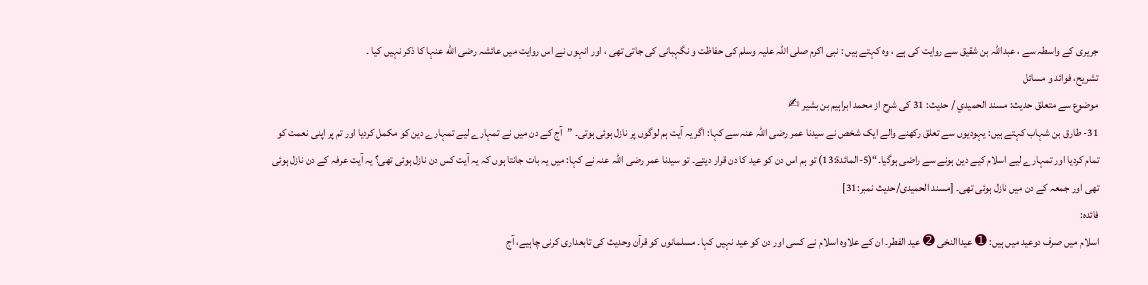جریری کے واسطہ سے ، عبداللہ بن شقیق سے روایت کی ہے ، وہ کہتے ہیں : نبی اکرم صلی اللہ علیہ وسلم کی حفاظت و نگہبانی کی جاتی تھی ، اور انہوں نے اس روایت میں عائشہ رضی الله عنہا کا ذکر نہیں کیا ۔
تشریح، فوائد و مسائل
موضوع سے متعلق حدیث: مسند الحميدي / حدیث: 31 کی شرح از محمد ابراہیم بن بشیر ✍
31- طارق بن شہاب کہتے ہیں: یہودیوں سے تعلق رکھنے والے ایک شخص نے سیدنا عمر رضی اللہ عنہ سے کہا: اگر یہ آیت ہم لوگوں پر نازل ہوئی ہوتی۔ ”آج کے دن میں نے تمہارے لیے تمہارے دین کو مکمل کردیا اور تم پر اپنی نعمت کو تمام کردیا اور تمہارے لیے اسلام کیے دین ہونے سے راضی ہوگیا۔“(5-المائدة:13) تو ہم اس دن کو عید کا دن قرار دیتے۔ تو سیدنا عمر رضی اللہ عنہ نے کہا: میں یہ بات جانتا ہوں کہ یہ آیت کس دن نازل ہوئی تھی؟ یہ آیت عرفہ کے دن نازل ہوئی تھی اور جمعہ کے دن میں نازل ہوئی تھی۔ [مسند الحمیدی/حدیث نمبر:31]
فائدہ:
اسلام میں صرف دوعید میں ہیں: ➊ عیداالنخی ➋ عید الفطر۔ ان کے علاوہ اسلام نے کسی اور دن کو عید نہیں کہا۔ مسلمانوں کو قرآن وحدیث کی تابعداری کرنی چاہیے، آج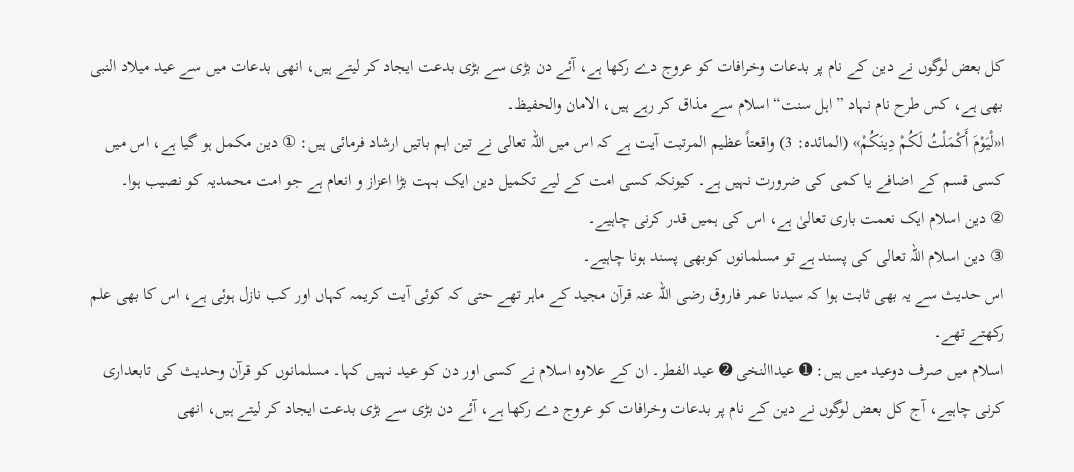کل بعض لوگوں نے دین کے نام پر بدعات وخرافات کو عروج دے رکھا ہے، آئے دن بڑی سے بڑی بدعت ایجاد کر لیتے ہیں، انھی بدعات میں سے عید میلاد النبی بھی ہے، کس طرح نام نہاد ” اہل سنت“ اسلام سے مذاق کر رہے ہیں، الامان والحفیظ۔
ا«لْيَوْمَ أَكْمَلْتُ لَكُمْ دِينَكُمْ» (المائده: 3) واقعتاً عظیم المرتبت آیت ہے کہ اس میں اللہ تعالی نے تین اہم باتیں ارشاد فرمائی ہیں: ① دین مکمل ہو گیا ہے، اس میں کسی قسم کے اضافے یا کمی کی ضرورت نہیں ہے۔ کیونکہ کسی امت کے لیے تکمیل دین ایک بہت بڑا اعزاز و انعام ہے جو امت محمدیہ کو نصیب ہوا۔
② دین اسلام ایک نعمت باری تعالیٰ ہے، اس کی ہمیں قدر کرنی چاہیے۔
③ دین اسلام اللہ تعالی کی پسند ہے تو مسلمانوں کوبھی پسند ہونا چاہیے۔
اس حدیث سے یہ بھی ثابت ہوا کہ سیدنا عمر فاروق رضی اللہ عنہ قرآن مجید کے ماہر تھے حتی کہ کوئی آیت کریمہ کہاں اور کب نازل ہوئی ہے، اس کا بھی علم رکھتے تھے۔
اسلام میں صرف دوعید میں ہیں: ➊ عیداالنخی ➋ عید الفطر۔ ان کے علاوہ اسلام نے کسی اور دن کو عید نہیں کہا۔ مسلمانوں کو قرآن وحدیث کی تابعداری کرنی چاہیے، آج کل بعض لوگوں نے دین کے نام پر بدعات وخرافات کو عروج دے رکھا ہے، آئے دن بڑی سے بڑی بدعت ایجاد کر لیتے ہیں، انھی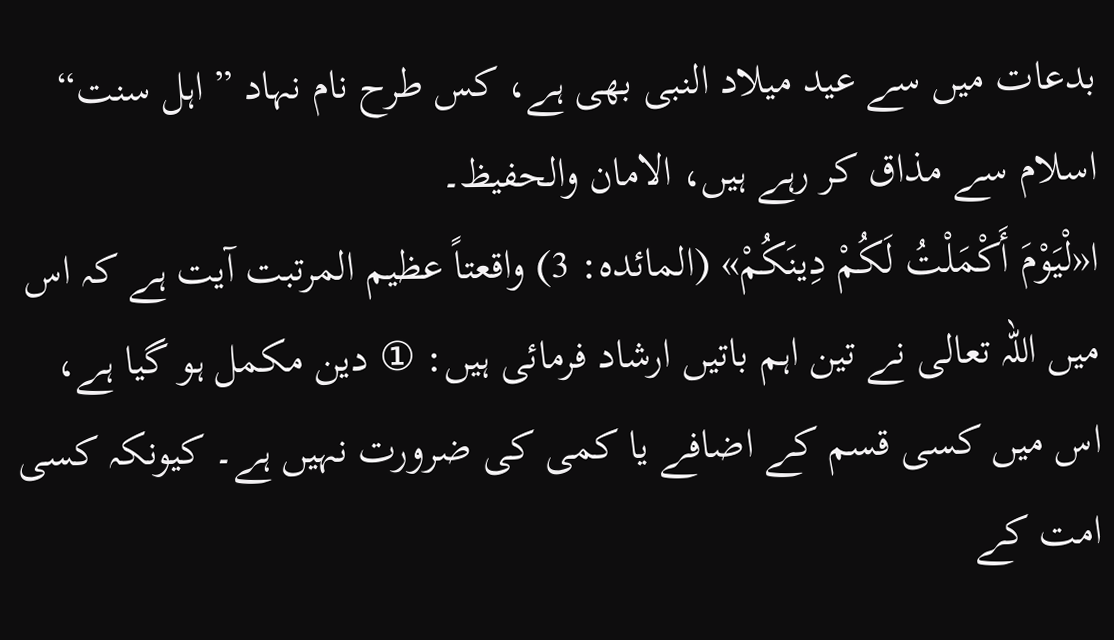بدعات میں سے عید میلاد النبی بھی ہے، کس طرح نام نہاد ” اہل سنت“ اسلام سے مذاق کر رہے ہیں، الامان والحفیظ۔
ا«لْيَوْمَ أَكْمَلْتُ لَكُمْ دِينَكُمْ» (المائده: 3) واقعتاً عظیم المرتبت آیت ہے کہ اس میں اللہ تعالی نے تین اہم باتیں ارشاد فرمائی ہیں: ① دین مکمل ہو گیا ہے، اس میں کسی قسم کے اضافے یا کمی کی ضرورت نہیں ہے۔ کیونکہ کسی امت کے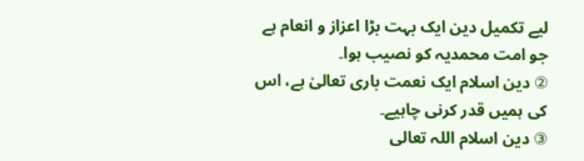لیے تکمیل دین ایک بہت بڑا اعزاز و انعام ہے جو امت محمدیہ کو نصیب ہوا۔
② دین اسلام ایک نعمت باری تعالیٰ ہے، اس کی ہمیں قدر کرنی چاہیے۔
③ دین اسلام اللہ تعالی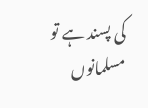کی پسند ہے تو مسلمانوں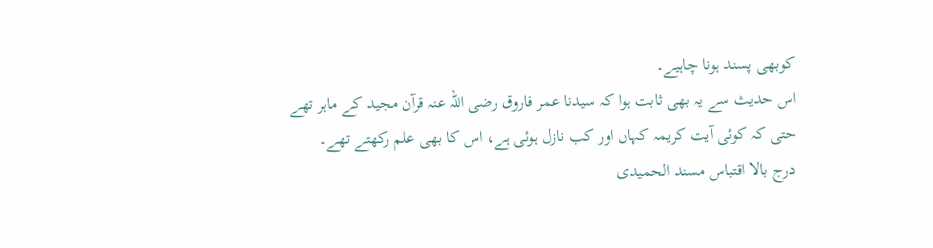کوبھی پسند ہونا چاہیے۔
اس حدیث سے یہ بھی ثابت ہوا کہ سیدنا عمر فاروق رضی اللہ عنہ قرآن مجید کے ماہر تھے حتی کہ کوئی آیت کریمہ کہاں اور کب نازل ہوئی ہے، اس کا بھی علم رکھتے تھے۔
درج بالا اقتباس مسند الحمیدی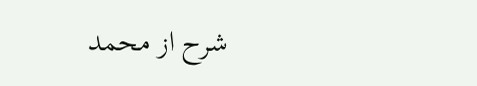شرح از محمد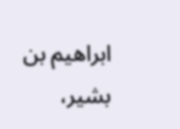ابراهيم بن بشير،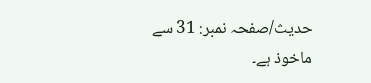حدیث/صفحہ نمبر: 31 سے ماخوذ ہے۔